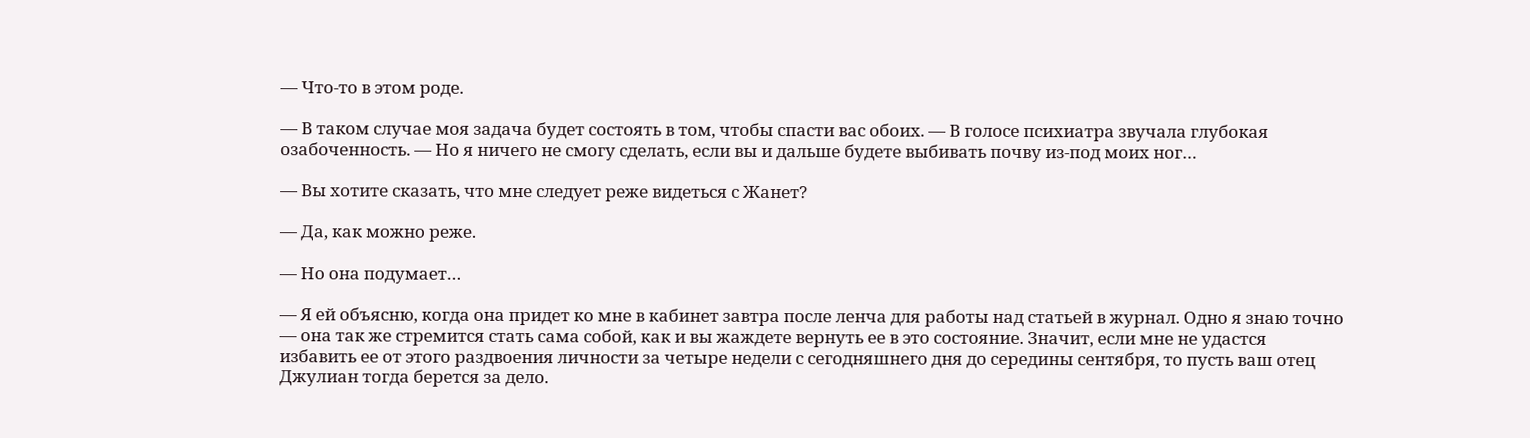— Что-то в этом роде.

— В таком случае моя задача будет состоять в том, чтобы спасти вас обоих. — В голосе психиатра звучала глубокая озабоченность. — Но я ничего не смогу сделать, если вы и дальше будете выбивать почву из-под моих ног…

— Вы хотите сказать, что мне следует реже видеться с Жанет?

— Да, как можно реже.

— Но она подумает…

— Я ей объясню, когда она придет ко мне в кабинет завтра после ленча для работы над статьей в журнал. Одно я знаю точно — она так же стремится стать сама собой, как и вы жаждете вернуть ее в это состояние. Значит, если мне не удастся избавить ее от этого раздвоения личности за четыре недели с сегодняшнего дня до середины сентября, то пусть ваш отец Джулиан тогда берется за дело.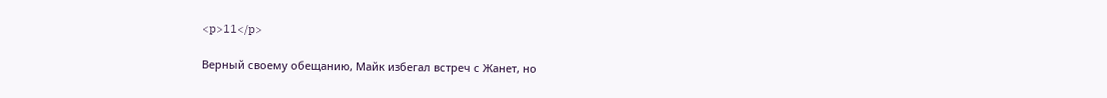<p>11</p>

Верный своему обещанию, Майк избегал встреч с Жанет, но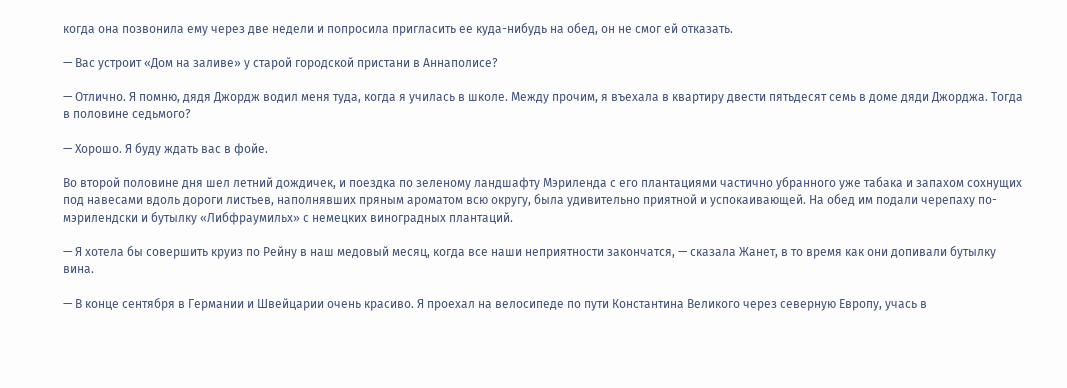когда она позвонила ему через две недели и попросила пригласить ее куда-нибудь на обед, он не смог ей отказать.

— Вас устроит «Дом на заливе» у старой городской пристани в Аннаполисе?

— Отлично. Я помню, дядя Джордж водил меня туда, когда я училась в школе. Между прочим, я въехала в квартиру двести пятьдесят семь в доме дяди Джорджа. Тогда в половине седьмого?

— Хорошо. Я буду ждать вас в фойе.

Во второй половине дня шел летний дождичек, и поездка по зеленому ландшафту Мэриленда с его плантациями частично убранного уже табака и запахом сохнущих под навесами вдоль дороги листьев, наполнявших пряным ароматом всю округу, была удивительно приятной и успокаивающей. На обед им подали черепаху по-мэрилендски и бутылку «Либфраумильх» с немецких виноградных плантаций.

— Я хотела бы совершить круиз по Рейну в наш медовый месяц, когда все наши неприятности закончатся, — сказала Жанет, в то время как они допивали бутылку вина.

— В конце сентября в Германии и Швейцарии очень красиво. Я проехал на велосипеде по пути Константина Великого через северную Европу, учась в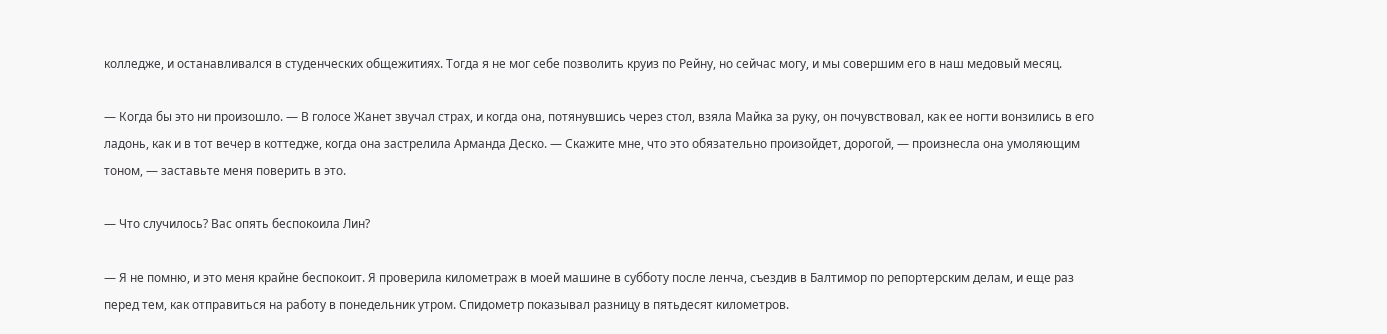колледже, и останавливался в студенческих общежитиях. Тогда я не мог себе позволить круиз по Рейну, но сейчас могу, и мы совершим его в наш медовый месяц.

— Когда бы это ни произошло. — В голосе Жанет звучал страх, и когда она, потянувшись через стол, взяла Майка за руку, он почувствовал, как ее ногти вонзились в его ладонь, как и в тот вечер в коттедже, когда она застрелила Арманда Деско. — Скажите мне, что это обязательно произойдет, дорогой, — произнесла она умоляющим тоном, — заставьте меня поверить в это.

— Что случилось? Вас опять беспокоила Лин?

— Я не помню, и это меня крайне беспокоит. Я проверила километраж в моей машине в субботу после ленча, съездив в Балтимор по репортерским делам, и еще раз перед тем, как отправиться на работу в понедельник утром. Спидометр показывал разницу в пятьдесят километров.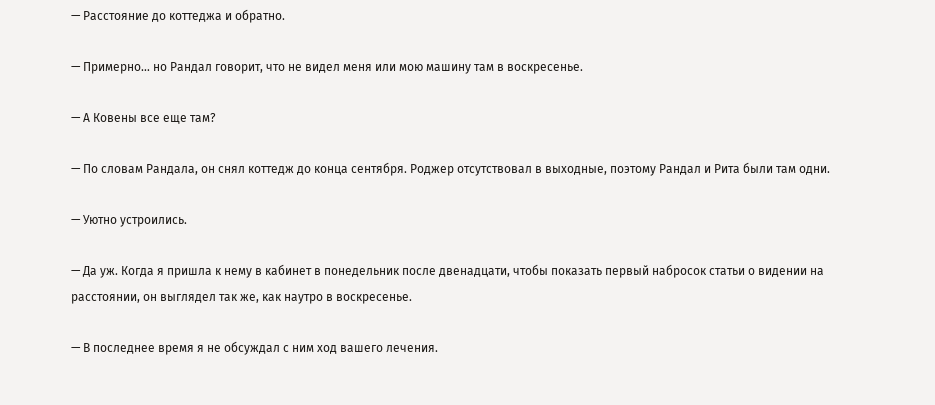— Расстояние до коттеджа и обратно.

— Примерно… но Рандал говорит, что не видел меня или мою машину там в воскресенье.

— А Ковены все еще там?

— По словам Рандала, он снял коттедж до конца сентября. Роджер отсутствовал в выходные, поэтому Рандал и Рита были там одни.

— Уютно устроились.

— Да уж. Когда я пришла к нему в кабинет в понедельник после двенадцати, чтобы показать первый набросок статьи о видении на расстоянии, он выглядел так же, как наутро в воскресенье.

— В последнее время я не обсуждал с ним ход вашего лечения.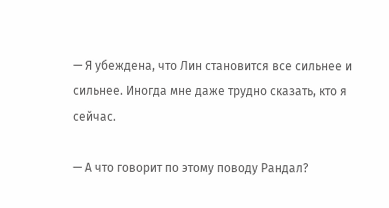— Я убеждена, что Лин становится все сильнее и сильнее. Иногда мне даже трудно сказать, кто я сейчас.

— А что говорит по этому поводу Рандал?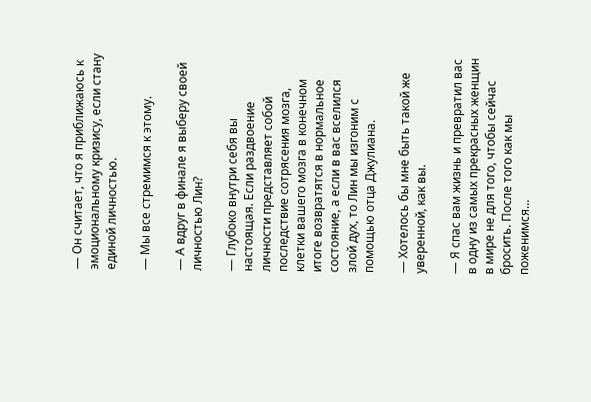— Он считает, что я приближаюсь к эмоциональному кризису, если стану единой личностью.

— Мы все стремимся к этому.

— А вдруг в финале я выберу своей личностью Лин?

— Глубоко внутри себя вы настоящая. Если раздвоение личности представляет собой последствие сотрясения мозга, клетки вашего мозга в конечном итоге возвратятся в нормальное состояние, а если в вас вселился злой дух, то Лин мы изгоним с помощью отца Джулиана.

— Хотелось бы мне быть такой же уверенной, как вы.

— Я спас вам жизнь и превратил вас в одну из самых прекрасных женщин в мире не для того, чтобы сейчас бросить. После того как мы поженимся…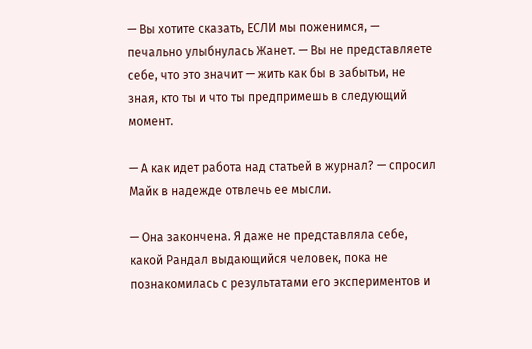— Вы хотите сказать, ЕСЛИ мы поженимся, — печально улыбнулась Жанет. — Вы не представляете себе, что это значит — жить как бы в забытьи, не зная, кто ты и что ты предпримешь в следующий момент.

— А как идет работа над статьей в журнал? — спросил Майк в надежде отвлечь ее мысли.

— Она закончена. Я даже не представляла себе, какой Рандал выдающийся человек, пока не познакомилась с результатами его экспериментов и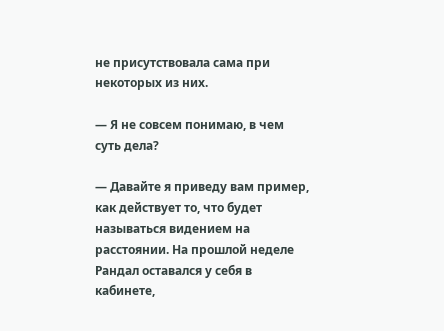не присутствовала сама при некоторых из них.

— Я не совсем понимаю, в чем суть дела?

— Давайте я приведу вам пример, как действует то, что будет называться видением на расстоянии. На прошлой неделе Рандал оставался у себя в кабинете,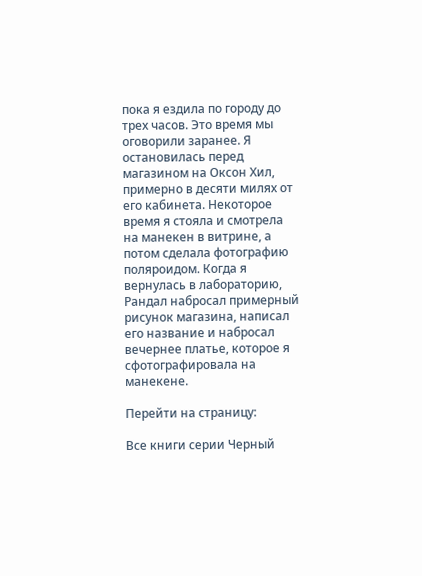пока я ездила по городу до трех часов. Это время мы оговорили заранее. Я остановилась перед магазином на Оксон Хил, примерно в десяти милях от его кабинета. Некоторое время я стояла и смотрела на манекен в витрине, а потом сделала фотографию поляроидом. Когда я вернулась в лабораторию, Рандал набросал примерный рисунок магазина, написал его название и набросал вечернее платье, которое я сфотографировала на манекене.

Перейти на страницу:

Все книги серии Черный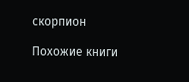скорпион

Похожие книги